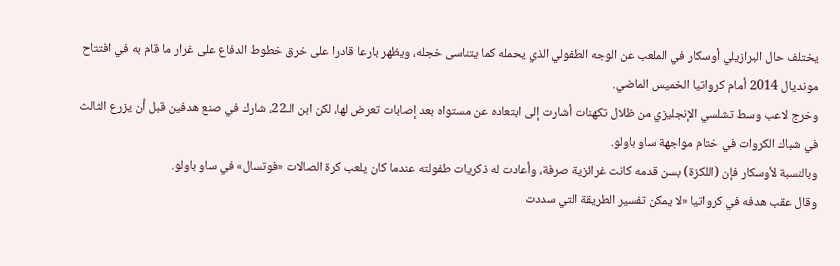يختلف حال البرازيلي أوسكار في الملعب عن الوجه الطفولي الذي يحمله كما يتناسى خجله، ويظهر بارعا قادرا على خرق خطوط الدفاع على غرار ما قام به في افتتاح مونديال 2014 أمام كرواتيا الخميس الماضي.
وخرج لاعب وسط تشلسي الإنجليزي من ظلال تكهنات أشارت إلى ابتعاده عن مستواه بعد إصابات تعرض لها، لكن ابن الـ22، شارك في صنع هدفين قبل أن يزرع الثالث في شباك الكروات في ختام مواجهة ساو باولو.
وبالنسبة لأوسكار فإن (اللكزة) بسن قدمه كانت غرائزية صرفة، وأعادت له ذكريات طفولته عندما كان يلعب كرة الصالات «فوتسال» في ساو باولو.
وقال عقب هدفه في كرواتيا «لا يمكن تفسير الطريقة التي سددت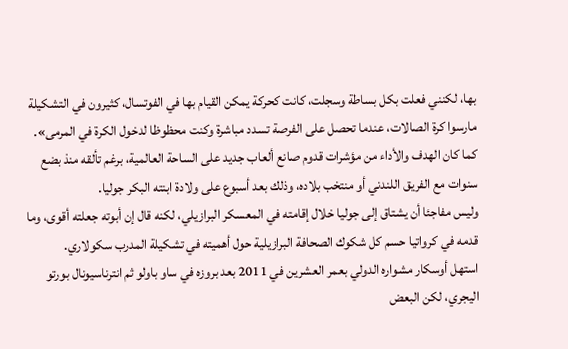بها، لكنني فعلت بكل بساطة وسجلت، كانت كحركة يمكن القيام بها في الفوتسال، كثيرون في التشكيلة مارسوا كرة الصالات، عندما تحصل على الفرصة تسدد مباشرة وكنت محظوظا لدخول الكرة في المرمى».
كما كان الهدف والأداء من مؤشرات قدوم صانع ألعاب جديد على الساحة العالمية، برغم تألقه منذ بضع سنوات مع الفريق اللندني أو منتخب بلاده، وذلك بعد أسبوع على ولادة ابنته البكر جوليا.
وليس مفاجئا أن يشتاق إلى جوليا خلال إقامته في المعسكر البرازيلي، لكنه قال إن أبوته جعلته أقوى، وما قدمه في كرواتيا حسم كل شكوك الصحافة البرازيلية حول أهميته في تشكيلة المدرب سكولاري.
استهل أوسكار مشواره الدولي بعمر العشرين في 2011 بعد بروزه في ساو باولو ثم انترناسيونال بورتو اليجري، لكن البعض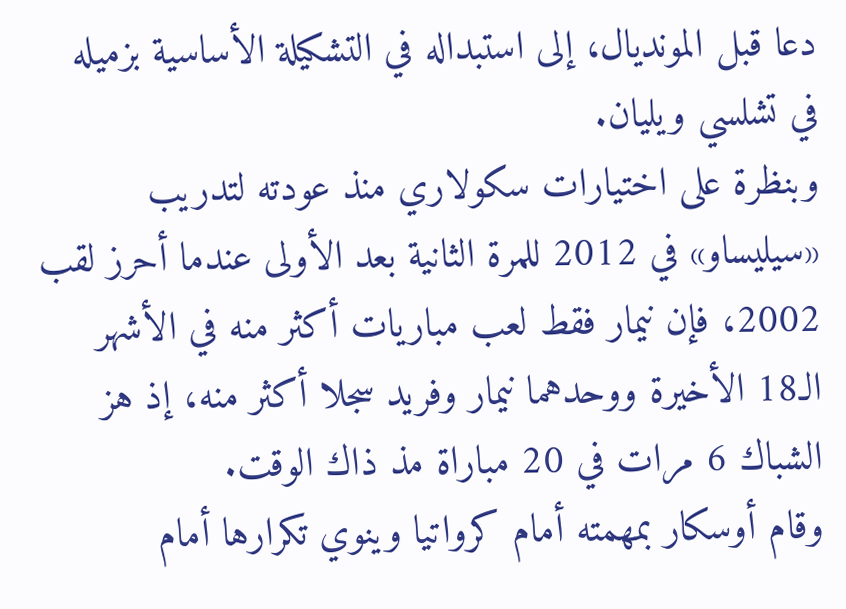دعا قبل المونديال، إلى استبداله في التشكيلة الأساسية بزميله في تشلسي ويليان.
وبنظرة على اختيارات سكولاري منذ عودته لتدريب «سيليساو» في 2012 للمرة الثانية بعد الأولى عندما أحرز لقب 2002، فإن نيمار فقط لعب مباريات أكثر منه في الأشهر الـ18 الأخيرة ووحدهما نيمار وفريد سجلا أكثر منه، إذ هز الشباك 6 مرات في 20 مباراة مذ ذاك الوقت.
وقام أوسكار بمهمته أمام كرواتيا وينوي تكرارها أمام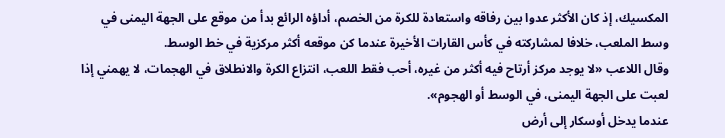المكسيك، إذ كان الأكثر عدوا بين رفاقه واستعادة للكرة من الخصم، أداؤه الرائع بدأ من موقع على الجهة اليمنى في وسط الملعب، خلافا لمشاركته في كأس القارات الأخيرة عندما كن موقعه أكثر مركزية في خط الوسط.
وقال اللاعب «لا يوجد مركز أرتاح فيه أكثر من غيره، أحب فقط اللعب، انتزاع الكرة والانطلاق في الهجمات، لا يهمني إذا لعبت على الجهة اليمنى، في الوسط أو الهجوم».
عندما يدخل أوسكار إلى أرض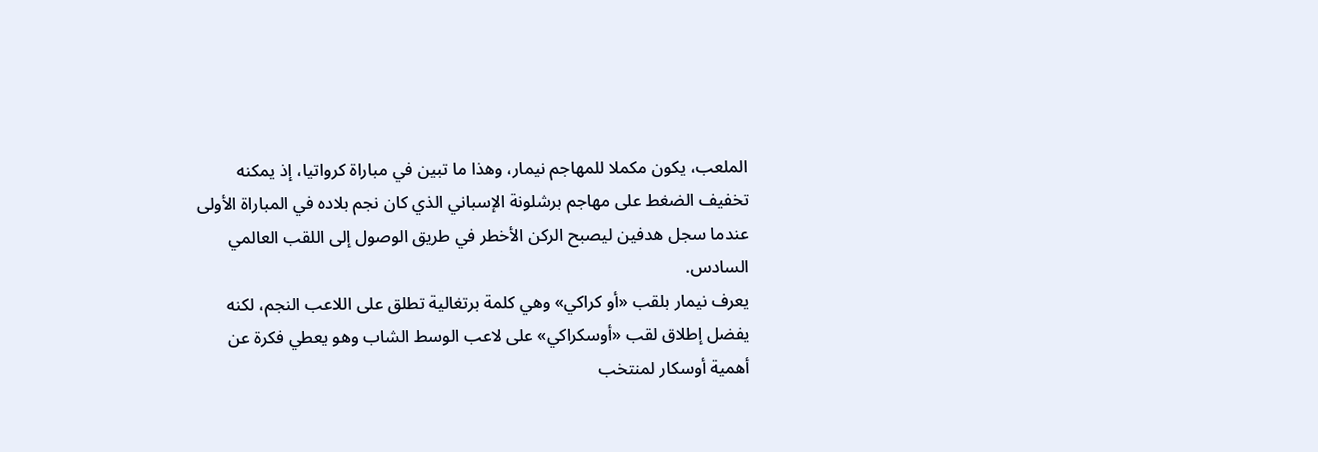الملعب، يكون مكملا للمهاجم نيمار، وهذا ما تبين في مباراة كرواتيا، إذ يمكنه تخفيف الضغط على مهاجم برشلونة الإسباني الذي كان نجم بلاده في المباراة الأولى عندما سجل هدفين ليصبح الركن الأخطر في طريق الوصول إلى اللقب العالمي السادس.
يعرف نيمار بلقب «أو كراكي» وهي كلمة برتغالية تطلق على اللاعب النجم، لكنه يفضل إطلاق لقب «أوسكراكي» على لاعب الوسط الشاب وهو يعطي فكرة عن أهمية أوسكار لمنتخب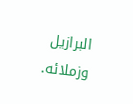البرازيل وزملائه.